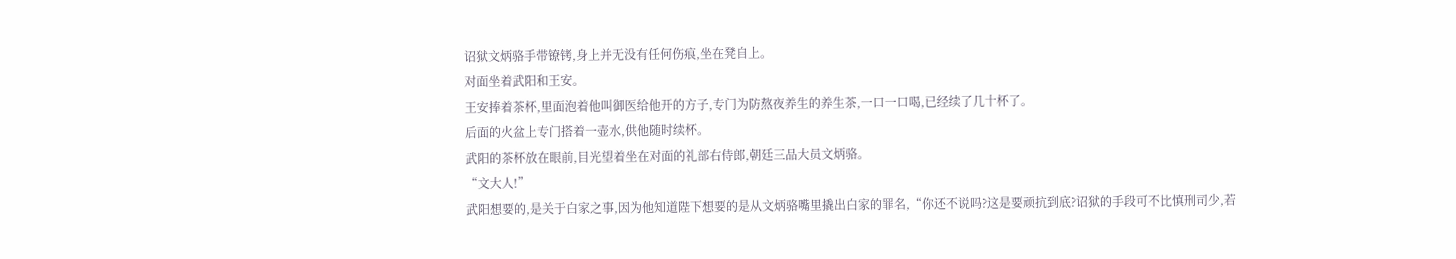诏狱文炳骆手带镣铐,身上并无没有任何伤痕,坐在凳自上。
对面坐着武阳和王安。
王安捧着茶杯,里面泡着他叫御医给他开的方子,专门为防熬夜养生的养生茶,一口一口喝,已经续了几十杯了。
后面的火盆上专门搭着一壶水,供他随时续杯。
武阳的茶杯放在眼前,目光望着坐在对面的礼部右侍郎,朝廷三品大员文炳骆。
“文大人!”
武阳想要的,是关于白家之事,因为他知道陛下想要的是从文炳骆嘴里撬出白家的罪名,“你还不说吗?这是要顽抗到底?诏狱的手段可不比慎刑司少,若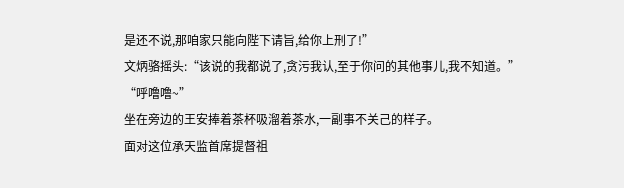是还不说,那咱家只能向陛下请旨,给你上刑了!”
文炳骆摇头:“该说的我都说了,贪污我认,至于你问的其他事儿,我不知道。”
“呼噜噜~”
坐在旁边的王安捧着茶杯吸溜着茶水,一副事不关己的样子。
面对这位承天监首席提督祖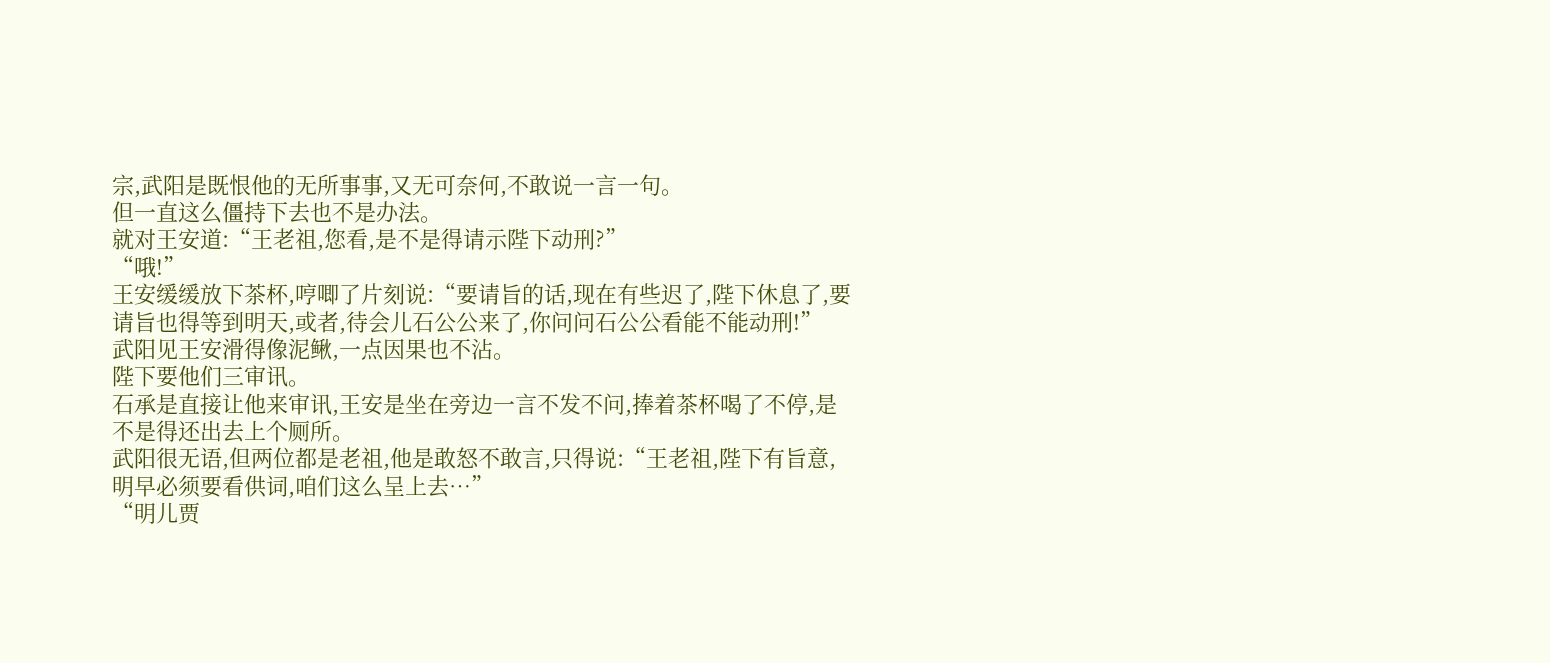宗,武阳是既恨他的无所事事,又无可奈何,不敢说一言一句。
但一直这么僵持下去也不是办法。
就对王安道:“王老祖,您看,是不是得请示陛下动刑?”
“哦!”
王安缓缓放下茶杯,哼唧了片刻说:“要请旨的话,现在有些迟了,陛下休息了,要请旨也得等到明天,或者,待会儿石公公来了,你问问石公公看能不能动刑!”
武阳见王安滑得像泥鳅,一点因果也不沾。
陛下要他们三审讯。
石承是直接让他来审讯,王安是坐在旁边一言不发不问,捧着茶杯喝了不停,是不是得还出去上个厕所。
武阳很无语,但两位都是老祖,他是敢怒不敢言,只得说:“王老祖,陛下有旨意,明早必须要看供词,咱们这么呈上去…”
“明儿贾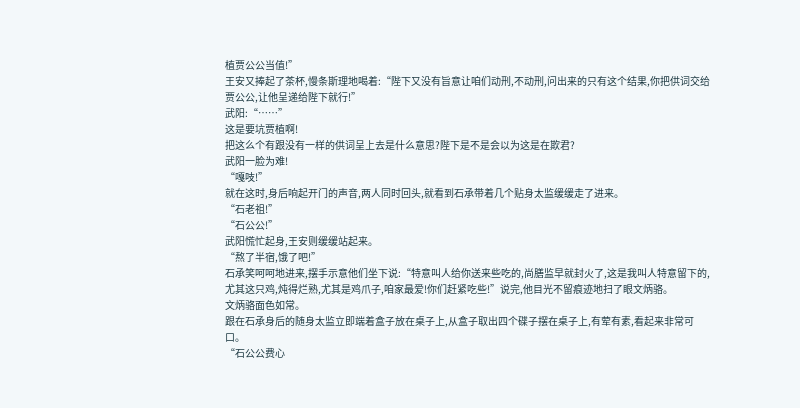植贾公公当值!”
王安又捧起了茶杯,慢条斯理地喝着:“陛下又没有旨意让咱们动刑,不动刑,问出来的只有这个结果,你把供词交给贾公公,让他呈递给陛下就行!”
武阳:“……”
这是要坑贾植啊!
把这么个有跟没有一样的供词呈上去是什么意思?陛下是不是会以为这是在欺君?
武阳一脸为难!
“嘎吱!”
就在这时,身后响起开门的声音,两人同时回头,就看到石承带着几个贴身太监缓缓走了进来。
“石老祖!”
“石公公!”
武阳慌忙起身,王安则缓缓站起来。
“熬了半宿,饿了吧!”
石承笑呵呵地进来,摆手示意他们坐下说:“特意叫人给你送来些吃的,尚膳监早就封火了,这是我叫人特意留下的,尤其这只鸡,炖得烂熟,尤其是鸡爪子,咱家最爱!你们赶紧吃些!”说完,他目光不留痕迹地扫了眼文炳骆。
文炳骆面色如常。
跟在石承身后的随身太监立即端着盒子放在桌子上,从盒子取出四个碟子摆在桌子上,有荤有素,看起来非常可口。
“石公公费心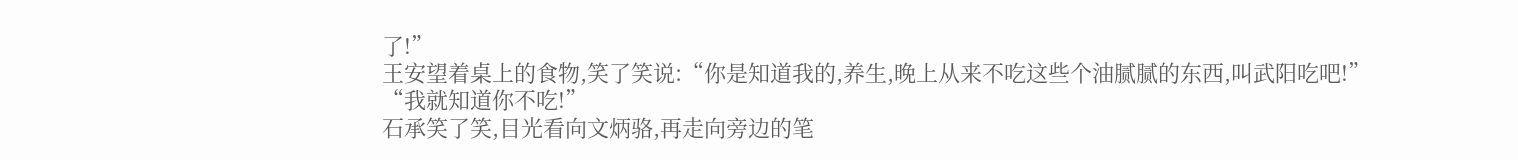了!”
王安望着桌上的食物,笑了笑说:“你是知道我的,养生,晚上从来不吃这些个油腻腻的东西,叫武阳吃吧!”
“我就知道你不吃!”
石承笑了笑,目光看向文炳骆,再走向旁边的笔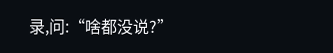录,问:“啥都没说?”